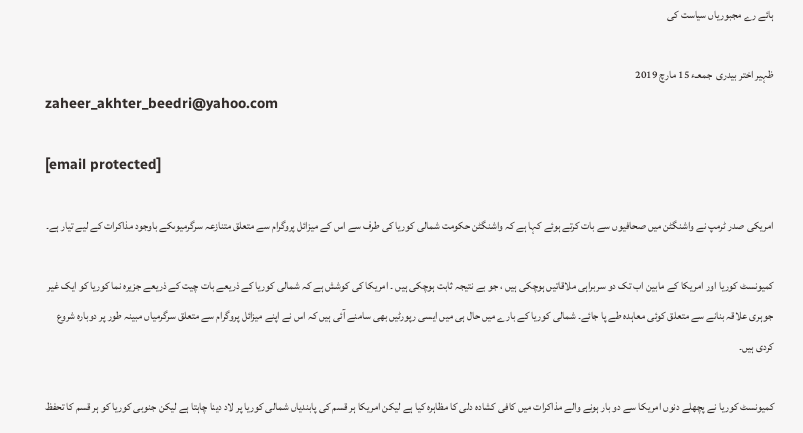ہائے رے مجبوریاں سیاست کی

ظہیر اختر بیدری  جمعـء 15 مارچ 2019
zaheer_akhter_beedri@yahoo.com

[email protected]

امریکی صدر ٹرمپ نے واشنگٹن میں صحافیوں سے بات کرتے ہوئے کہا ہے کہ واشنگٹن حکومت شمالی کوریا کی طرف سے اس کے میزائل پروگرام سے متعلق متنازعہ سرگرمیوںکے باوجود مذاکرات کے لیے تیار ہے۔

کمیونسٹ کوریا اور امریکا کے مابین اب تک دو سربراہی ملاقاتیں ہوچکی ہیں ، جو بے نتیجہ ثابت ہوچکی ہیں ۔ امریکا کی کوشش ہے کہ شمالی کوریا کے ذریعے بات چیت کے ذریعے جزیرہ نما کوریا کو ایک غیر جوہری علاقہ بنانے سے متعلق کوئی معاہدہ طے پا جائے۔ شمالی کوریا کے بارے میں حال ہی میں ایسی رپورٹیں بھی سامنے آئی ہیں کہ اس نے اپنے میزائل پروگرام سے متعلق سرگرمیاں مبینہ طور پر دوبارہ شروع کردی ہیں۔

کمیونسٹ کوریا نے پچھلے دنوں امریکا سے دو بار ہونے والے مذاکرات میں کافی کشادہ دلی کا مظاہرہ کیا ہے لیکن امریکا ہر قسم کی پابندیاں شمالی کوریا پر لاد دینا چاہتا ہے لیکن جنوبی کوریا کو ہر قسم کا تحفظ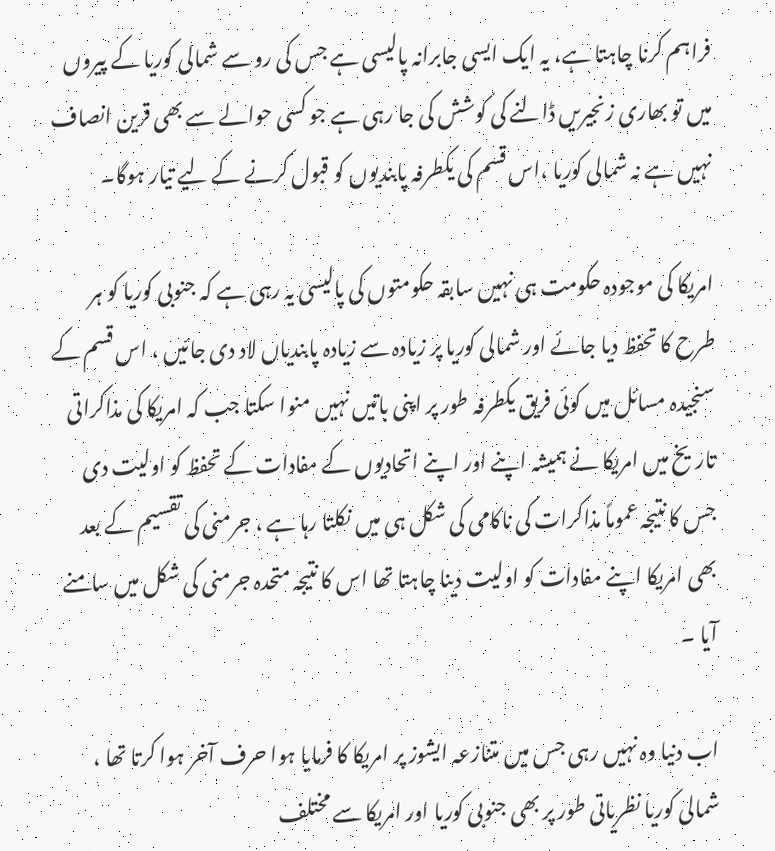فراہم کرنا چاہتا ہے، یہ ایک ایسی جابرانہ پالیسی ہے جس کی رو سے شمالی کوریا کے پیروں میں تو بھاری زنجیریں ڈالنے کی کوشش کی جا رہی ہے جو کسی حوالے سے بھی قرین انصاف نہیں ہے نہ شمالی کوریا ،اس قسم کی یکطرفہ پابندیوں کو قبول کرنے کے لیے تیار ہوگا۔

امریکا کی موجودہ حکومت ہی نہیں سابقہ حکومتوں کی پالیسی یہ رہی ہے کہ جنوبی کوریا کو ہر طرح کا تحفظ دیا جائے اور شمالی کوریا پر زیادہ سے زیادہ پابندیاں لاد دی جائیں ، اس قسم کے سنجیدہ مسائل میں کوئی فریق یکطرفہ طور پر اپنی باتیں نہیں منوا سکتا جب کہ امریکا کی مذاکراتی تاریخ میں امریکا نے ہمیشہ اپنے اور اپنے اتحادیوں کے مفادات کے تحفظ کو اولیت دی جس کا نتیجہ عموماً مذاکرات کی ناکامی کی شکل ہی میں نکلتا رہا ہے ، جرمنی کی تقسیم کے بعد بھی امریکا اپنے مفادات کو اولیت دینا چاہتا تھا اس کا نتیجہ متحدہ جرمنی کی شکل میں سامنے آیا ۔

اب دنیا وہ نہیں رہی جس میں متنازعہ ایشوز پر امریکا کا فرمایا ہوا حرف آخر ہوا کرتا تھا ، شمالی کوریا نظریاتی طور پر بھی جنوبی کوریا اور امریکا سے مختلف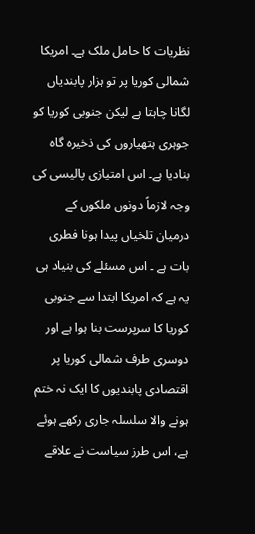نظریات کا حامل ملک ہے۔ امریکا شمالی کوریا پر تو ہزار پابندیاں لگانا چاہتا ہے لیکن جنوبی کوریا کو جوہری ہتھیاروں کی ذخیرہ گاہ بنادیا ہے۔ اس امتیازی پالیسی کی وجہ لازماً دونوں ملکوں کے درمیان تلخیاں پیدا ہونا فطری بات ہے ۔ اس مسئلے کی بنیاد ہی یہ ہے کہ امریکا ابتدا سے جنوبی کوریا کا سرپرست بنا ہوا ہے اور دوسری طرف شمالی کوریا پر اقتصادی پابندیوں کا ایک نہ ختم ہونے والا سلسلہ جاری رکھے ہوئے ہے، اس طرز سیاست نے علاقے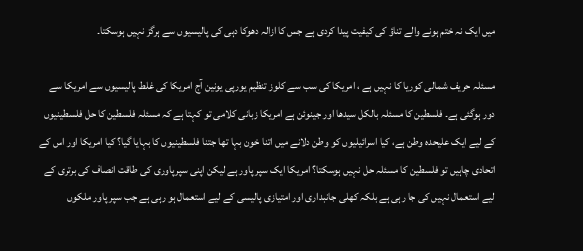میں ایک نہ ختم ہونے والے تناؤ کی کیفیت پیدا کردی ہے جس کا ازالہ دھوکا دہی کی پالیسیوں سے ہرگز نہیں ہوسکتا۔

مسئلہ حریف شمالی کوریا کا نہیں ہے ، امریکا کی سب سے کلوز تنظیم یورپی یونین آج امریکا کی غلط پالیسیوں سے امریکا سے دور ہوگئی ہے۔ فلسطین کا مسئلہ بالکل سیدھا اور جینوئن ہے امریکا زبانی کلامی تو کہتا ہے کہ مسئلہ فلسطین کا حل فلسطینیوں کے لیے ایک علیحدہ وطن ہے، کیا اسرائیلیوں کو وطن دلانے میں اتنا خون بہا تھا جتنا فلسطینیوں کا بہایا گیا؟ کیا امریکا اور اس کے اتحادی چاہیں تو فلسطین کا مسئلہ حل نہیں ہوسکتا؟ امریکا ایک سپر پاور ہے لیکن اپنی سپرپاوری کی طاقت انصاف کی برتری کے لیے استعمال نہیں کی جا رہی ہے بلکہ کھلی جانبداری اور امتیازی پالیسی کے لیے استعمال ہو رہی ہے جب سپر پاور ملکوں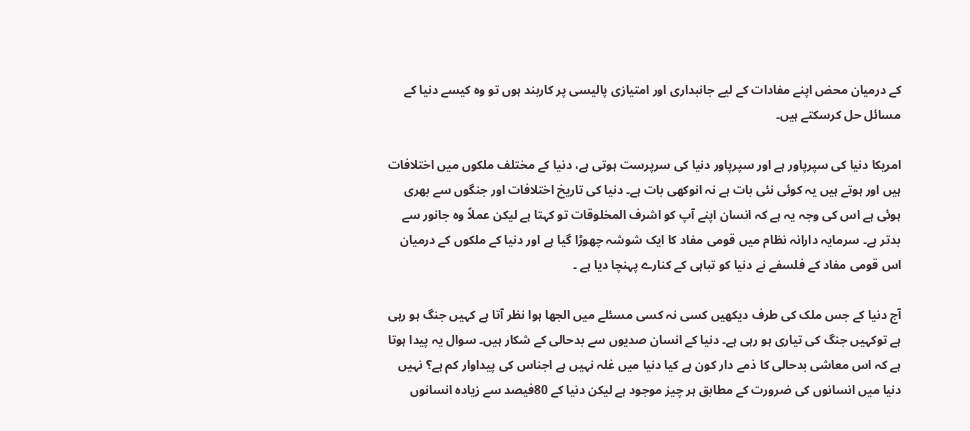کے درمیان محض اپنے مفادات کے لیے جانبداری اور امتیازی پالیسی پر کاربند ہوں تو وہ کیسے دنیا کے مسائل حل کرسکتے ہیں۔

امریکا دنیا کی سپرپاور ہے اور سپرپاور دنیا کی سرپرست ہوتی ہے، دنیا کے مختلف ملکوں میں اختلافات ہیں اور ہوتے ہیں یہ کوئی نئی بات ہے نہ انوکھی بات ہے۔ دنیا کی تاریخ اختلافات اور جنگوں سے بھری ہوئی ہے اس کی وجہ یہ ہے کہ انسان اپنے آپ کو اشرف المخلوقات تو کہتا ہے لیکن عملاً وہ جانور سے بدتر ہے۔ سرمایہ دارانہ نظام میں قومی مفاد کا ایک شوشہ چھوڑا گیا ہے اور دنیا کے ملکوں کے درمیان اس قومی مفاد کے فلسفے نے دنیا کو تباہی کے کنارے پہنچا دیا ہے ۔

آج دنیا کے جس ملک کی طرف دیکھیں کسی نہ کسی مسئلے میں الجھا ہوا نظر آتا ہے کہیں جنگ ہو رہی ہے توکہیں جنگ کی تیاری ہو رہی ہے۔ دنیا کے انسان صدیوں سے بدحالی کے شکار ہیں۔ سوال یہ پیدا ہوتا ہے کہ اس معاشی بدحالی کا ذمے دار کون ہے کیا دنیا میں غلہ نہیں ہے اجناس کی پیداوار کم ہے؟ نہیں دنیا میں انسانوں کی ضرورت کے مطابق ہر چیز موجود ہے لیکن دنیا کے 80فیصد سے زیادہ انسانوں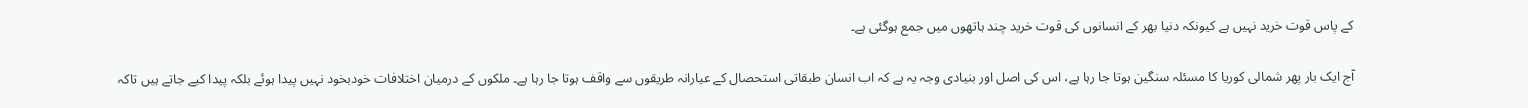کے پاس قوت خرید نہیں ہے کیونکہ دنیا بھر کے انسانوں کی قوت خرید چند ہاتھوں میں جمع ہوگئی ہے۔

آج ایک بار پھر شمالی کوریا کا مسئلہ سنگین ہوتا جا رہا ہے، اس کی اصل اور بنیادی وجہ یہ ہے کہ اب انسان طبقاتی استحصال کے عیارانہ طریقوں سے واقف ہوتا جا رہا ہے۔ ملکوں کے درمیان اختلافات خودبخود نہیں پیدا ہوئے بلکہ پیدا کیے جاتے ہیں تاکہ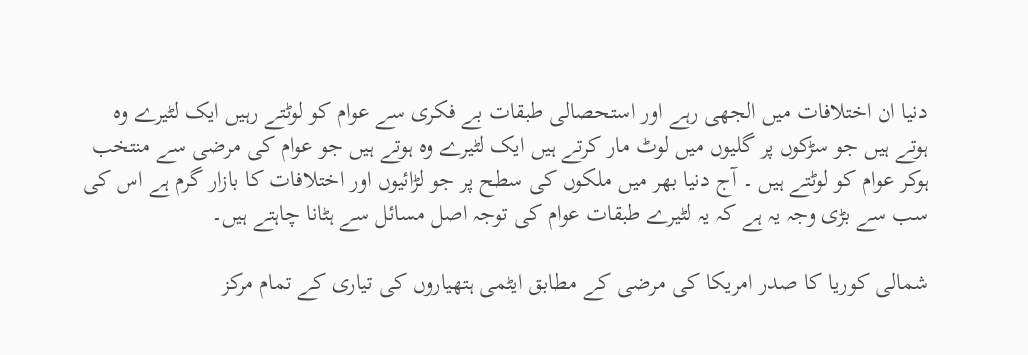دنیا ان اختلافات میں الجھی رہے اور استحصالی طبقات بے فکری سے عوام کو لوٹتے رہیں ایک لٹیرے وہ ہوتے ہیں جو سڑکوں پر گلیوں میں لوٹ مار کرتے ہیں ایک لٹیرے وہ ہوتے ہیں جو عوام کی مرضی سے منتخب ہوکر عوام کو لوٹتے ہیں ۔ آج دنیا بھر میں ملکوں کی سطح پر جو لڑائیوں اور اختلافات کا بازار گرم ہے اس کی سب سے بڑی وجہ یہ ہے کہ یہ لٹیرے طبقات عوام کی توجہ اصل مسائل سے ہٹانا چاہتے ہیں۔

شمالی کوریا کا صدر امریکا کی مرضی کے مطابق ایٹمی ہتھیاروں کی تیاری کے تمام مرکز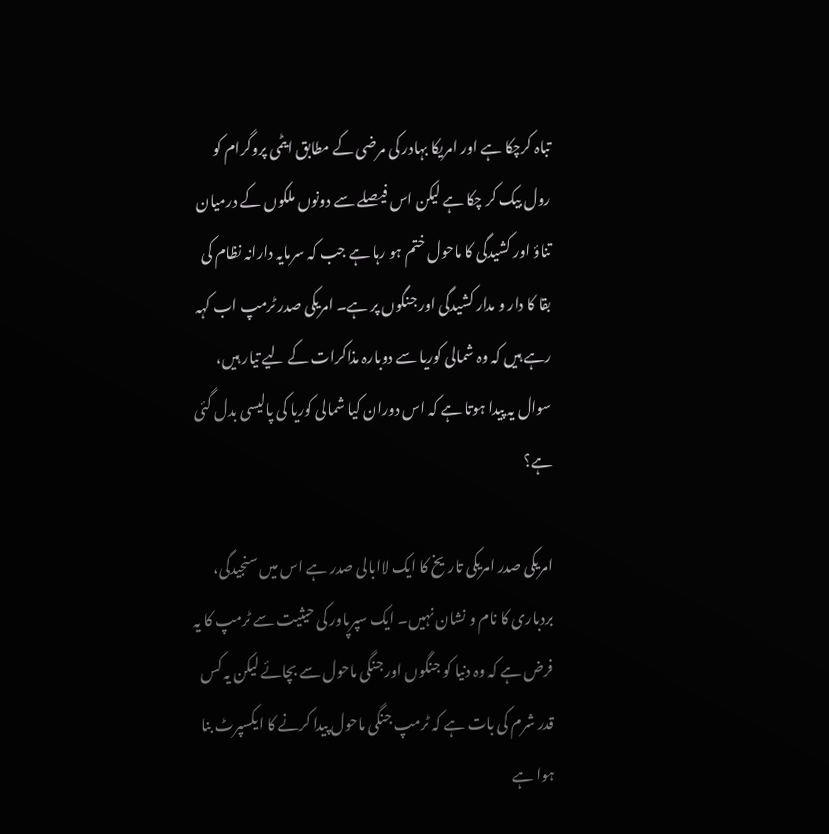تباہ کرچکا ہے اور امریکا بہادر کی مرضی کے مطابق ایٹمی پروگرام کو رول بیک کر چکا ہے لیکن اس فیصلے سے دونوں ملکوں کے درمیان تناؤ اور کشیدگی کا ماحول ختم ہو رہا ہے جب کہ سرمایہ دارانہ نظام کی بقا کا دار و مدار کشیدگی اور جنگوں پر ہے۔ امریکی صدر ٹرمپ اب کہہ رہے ہیں کہ وہ شمالی کوریا سے دوبارہ مذاکرات کے لیے تیار ہیں، سوال یہ پیدا ہوتا ہے کہ اس دوران کیا شمالی کوریا کی پالیسی بدل گئی ہے؟

امریکی صدر امریکی تاریخ کا ایک لاابالی صدر ہے اس میں سنجیدگی، بردباری کا نام و نشان نہیں۔ ایک سپرپاور کی حیثیت سے ٹرمپ کا یہ فرض ہے کہ وہ دنیا کو جنگوں اور جنگی ماحول سے بچائے لیکن یہ کس قدر شرم کی بات ہے کہ ٹرمپ جنگی ماحول پیدا کرنے کا ایکسپرٹ بنا ہوا ہے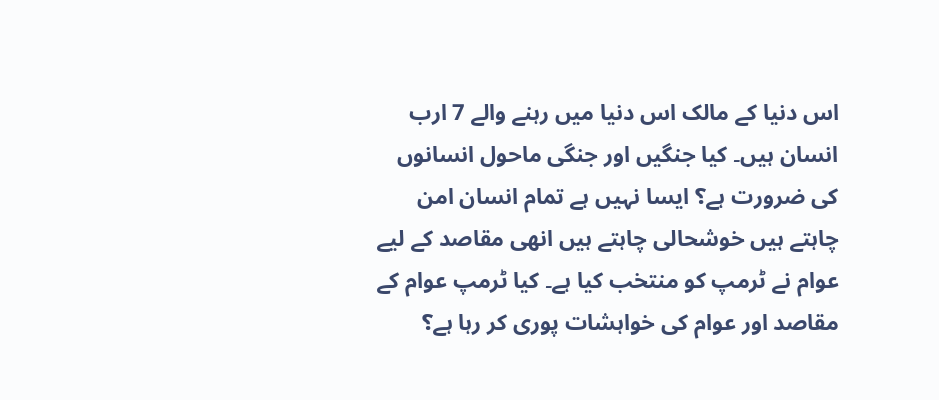اس دنیا کے مالک اس دنیا میں رہنے والے 7 ارب انسان ہیں۔ کیا جنگیں اور جنگی ماحول انسانوں کی ضرورت ہے؟ ایسا نہیں ہے تمام انسان امن چاہتے ہیں خوشحالی چاہتے ہیں انھی مقاصد کے لیے عوام نے ٹرمپ کو منتخب کیا ہے۔ کیا ٹرمپ عوام کے مقاصد اور عوام کی خواہشات پوری کر رہا ہے؟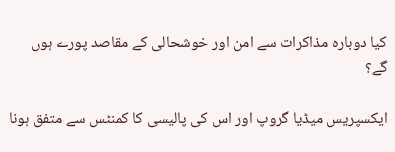کیا دوبارہ مذاکرات سے امن اور خوشحالی کے مقاصد پورے ہوں گے؟

ایکسپریس میڈیا گروپ اور اس کی پالیسی کا کمنٹس سے متفق ہونا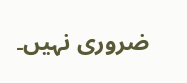ضروری نہیں۔